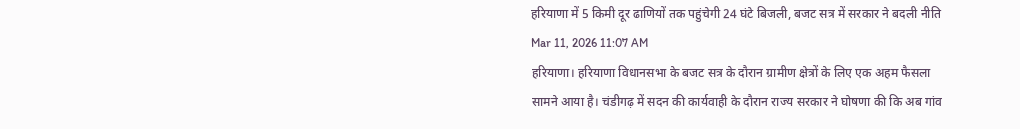हरियाणा में 5 किमी दूर ढाणियों तक पहुंचेगी 24 घंटे बिजली, बजट सत्र में सरकार ने बदली नीति
Mar 11, 2026 11:07 AM
हरियाणा। हरियाणा विधानसभा के बजट सत्र के दौरान ग्रामीण क्षेत्रों के लिए एक अहम फैसला सामने आया है। चंडीगढ़ में सदन की कार्यवाही के दौरान राज्य सरकार ने घोषणा की कि अब गांव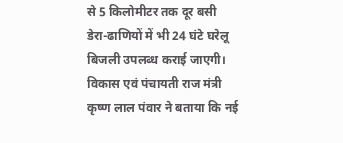से 5 किलोमीटर तक दूर बसी डेरा-ढाणियों में भी 24 घंटे घरेलू बिजली उपलब्ध कराई जाएगी। विकास एवं पंचायती राज मंत्री कृष्ण लाल पंवार ने बताया कि नई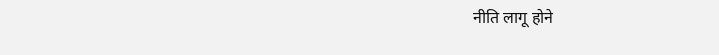नीति लागू होने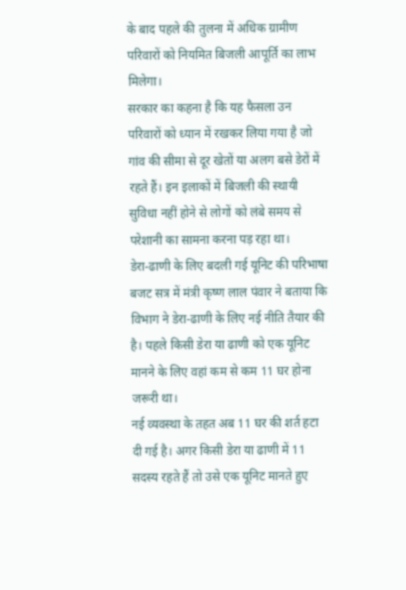के बाद पहले की तुलना में अधिक ग्रामीण परिवारों को नियमित बिजली आपूर्ति का लाभ मिलेगा।
सरकार का कहना है कि यह फैसला उन परिवारों को ध्यान में रखकर लिया गया है जो गांव की सीमा से दूर खेतों या अलग बसे डेरों में रहते हैं। इन इलाकों में बिजली की स्थायी सुविधा नहीं होने से लोगों को लंबे समय से परेशानी का सामना करना पड़ रहा था।
डेरा-ढाणी के लिए बदली गई यूनिट की परिभाषा
बजट सत्र में मंत्री कृष्ण लाल पंवार ने बताया कि विभाग ने डेरा-ढाणी के लिए नई नीति तैयार की है। पहले किसी डेरा या ढाणी को एक यूनिट मानने के लिए वहां कम से कम 11 घर होना जरूरी था।
नई व्यवस्था के तहत अब 11 घर की शर्त हटा दी गई है। अगर किसी डेरा या ढाणी में 11 सदस्य रहते हैं तो उसे एक यूनिट मानते हुए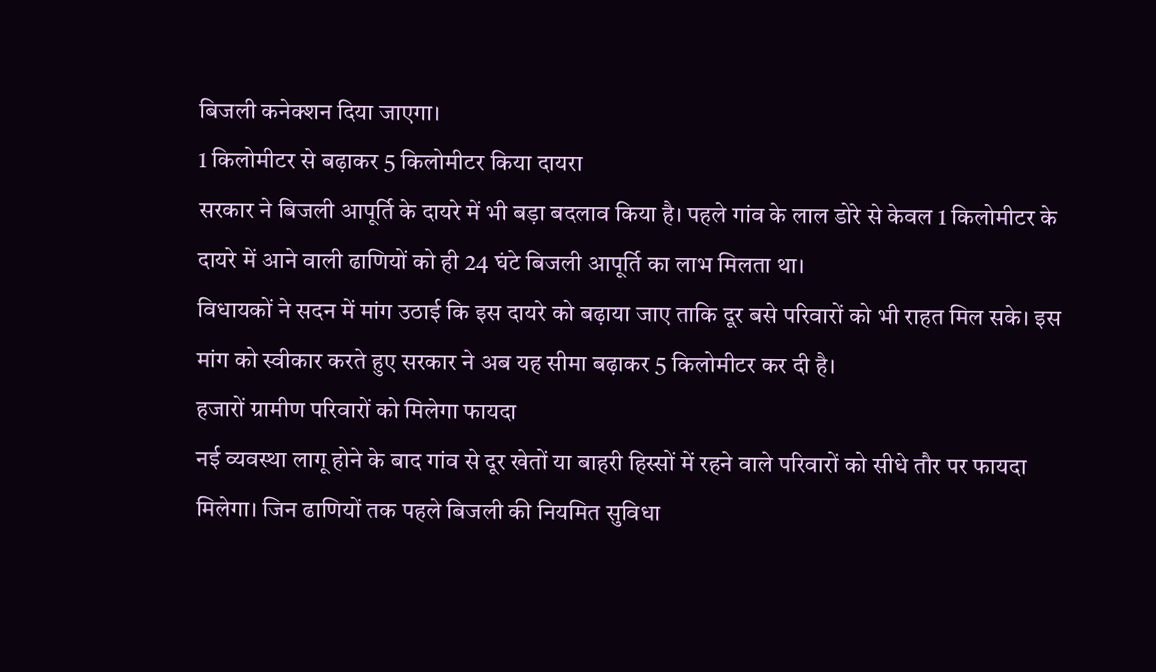बिजली कनेक्शन दिया जाएगा।
1 किलोमीटर से बढ़ाकर 5 किलोमीटर किया दायरा
सरकार ने बिजली आपूर्ति के दायरे में भी बड़ा बदलाव किया है। पहले गांव के लाल डोरे से केवल 1 किलोमीटर के दायरे में आने वाली ढाणियों को ही 24 घंटे बिजली आपूर्ति का लाभ मिलता था।
विधायकों ने सदन में मांग उठाई कि इस दायरे को बढ़ाया जाए ताकि दूर बसे परिवारों को भी राहत मिल सके। इस मांग को स्वीकार करते हुए सरकार ने अब यह सीमा बढ़ाकर 5 किलोमीटर कर दी है।
हजारों ग्रामीण परिवारों को मिलेगा फायदा
नई व्यवस्था लागू होने के बाद गांव से दूर खेतों या बाहरी हिस्सों में रहने वाले परिवारों को सीधे तौर पर फायदा मिलेगा। जिन ढाणियों तक पहले बिजली की नियमित सुविधा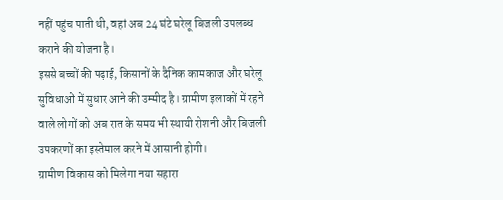नहीं पहुंच पाती थी, वहां अब 24 घंटे घरेलू बिजली उपलब्ध कराने की योजना है।
इससे बच्चों की पढ़ाई, किसानों के दैनिक कामकाज और घरेलू सुविधाओं में सुधार आने की उम्मीद है। ग्रामीण इलाकों में रहने वाले लोगों को अब रात के समय भी स्थायी रोशनी और बिजली उपकरणों का इस्तेमाल करने में आसानी होगी।
ग्रामीण विकास को मिलेगा नया सहारा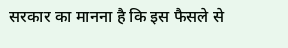सरकार का मानना है कि इस फैसले से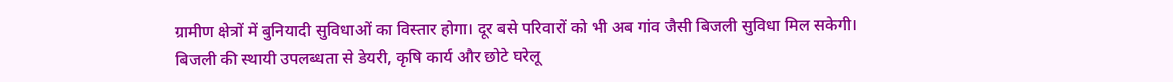ग्रामीण क्षेत्रों में बुनियादी सुविधाओं का विस्तार होगा। दूर बसे परिवारों को भी अब गांव जैसी बिजली सुविधा मिल सकेगी।
बिजली की स्थायी उपलब्धता से डेयरी, कृषि कार्य और छोटे घरेलू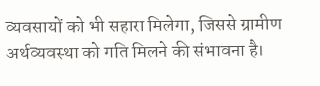व्यवसायों को भी सहारा मिलेगा, जिससे ग्रामीण अर्थव्यवस्था को गति मिलने की संभावना है।